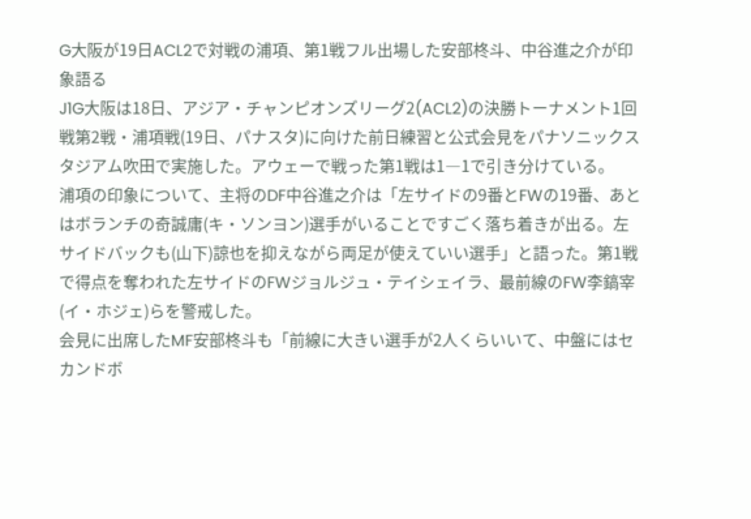G大阪が19日ACL2で対戦の浦項、第1戦フル出場した安部柊斗、中谷進之介が印象語る
J1G大阪は18日、アジア・チャンピオンズリーグ2(ACL2)の決勝トーナメント1回戦第2戦・浦項戦(19日、パナスタ)に向けた前日練習と公式会見をパナソニックスタジアム吹田で実施した。アウェーで戦った第1戦は1―1で引き分けている。
浦項の印象について、主将のDF中谷進之介は「左サイドの9番とFWの19番、あとはボランチの奇誠庸(キ・ソンヨン)選手がいることですごく落ち着きが出る。左サイドバックも(山下)諒也を抑えながら両足が使えていい選手」と語った。第1戦で得点を奪われた左サイドのFWジョルジュ・テイシェイラ、最前線のFW李鎬宰(イ・ホジェ)らを警戒した。
会見に出席したMF安部柊斗も「前線に大きい選手が2人くらいいて、中盤にはセカンドボ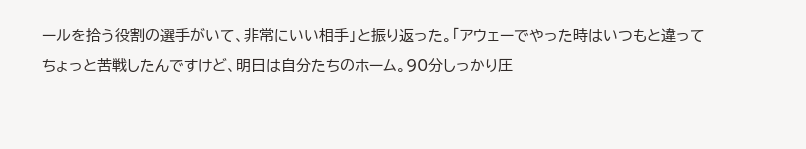ールを拾う役割の選手がいて、非常にいい相手」と振り返った。「アウェーでやった時はいつもと違ってちょっと苦戦したんですけど、明日は自分たちのホーム。90分しっかり圧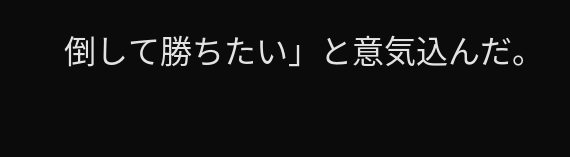倒して勝ちたい」と意気込んだ。